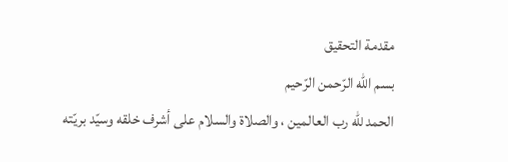مقدمة التحقيق
بسم اللّه الرّحمن الرّحيم
الحمد للّه رب العالمين ، والصلاة والسلام على أشرف خلقه وسيّد بريّته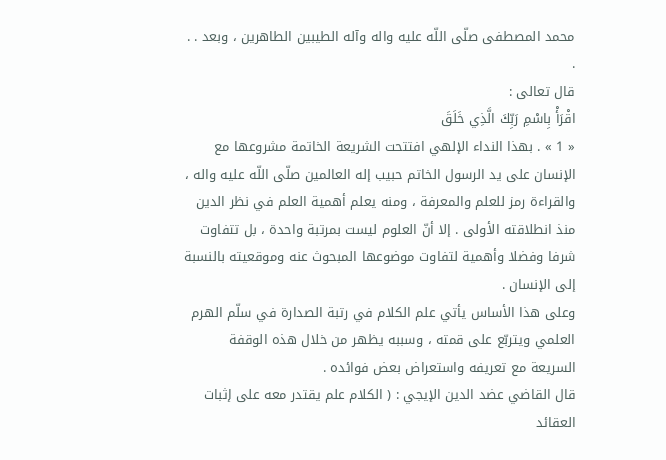محمد المصطفى صلّى اللّه عليه واله وآله الطيبين الطاهرين ، وبعد . . .
قال تعالى :
اقْرَأْ بِاسْمِ رَبِّكَ الَّذِي خَلَقَ
« 1 » . بهذا النداء الإلهي افتتحت الشريعة الخاتمة مشروعها مع الإنسان على يد الرسول الخاتم حبيب إله العالمين صلّى اللّه عليه واله ، والقراءة رمز للعلم والمعرفة ، ومنه يعلم أهمية العلم في نظر الدين منذ انطلاقته الأولى . إلا أنّ العلوم ليست بمرتبة واحدة ، بل تتفاوت شرفا وفضلا وأهمية لتفاوت موضوعها المبحوث عنه وموقعيته بالنسبة إلى الإنسان .
وعلى هذا الأساس يأتي علم الكلام في رتبة الصدارة في سلّم الهرم العلمي ويتربّع على قمته ، وسببه يظهر من خلال هذه الوقفة السريعة مع تعريفه واستعراض بعض فوائده .
قال القاضي عضد الدين الإيجي : ( الكلام علم يقتدر معه على إثبات العقائد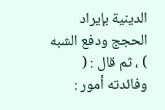الدينية بإيراد الحجج ودفع الشبه ) ، ثم قال : ( وفائدته أمور :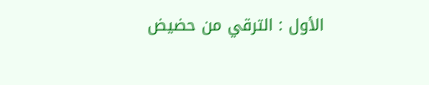الأول : الترقي من حضيض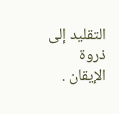التقليد إلى ذروة الإيقان .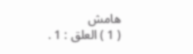هامش
( 1 ) العلق : 1 .